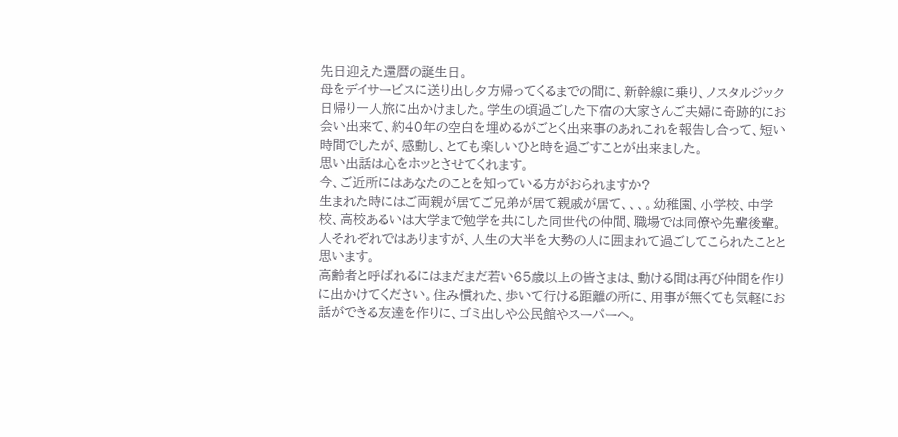先日迎えた還暦の誕生日。
母をデイサービスに送り出し夕方帰ってくるまでの間に、新幹線に乗り、ノスタルジック日帰り一人旅に出かけました。学生の頃過ごした下宿の大家さんご夫婦に奇跡的にお会い出来て、約40年の空白を埋めるがごとく出来事のあれこれを報告し合って、短い時間でしたが、感動し、とても楽しいひと時を過ごすことが出来ました。
思い出話は心をホッとさせてくれます。
今、ご近所にはあなたのことを知っている方がおられますか?
生まれた時にはご両親が居てご兄弟が居て親戚が居て、、、。幼稚園、小学校、中学校、高校あるいは大学まで勉学を共にした同世代の仲間、職場では同僚や先輩後輩。人それぞれではありますが、人生の大半を大勢の人に囲まれて過ごしてこられたことと思います。
高齢者と呼ばれるにはまだまだ若い65歳以上の皆さまは、動ける間は再び仲間を作りに出かけてください。住み慣れた、歩いて行ける距離の所に、用事が無くても気軽にお話ができる友達を作りに、ゴミ出しや公民館やスーパーへ。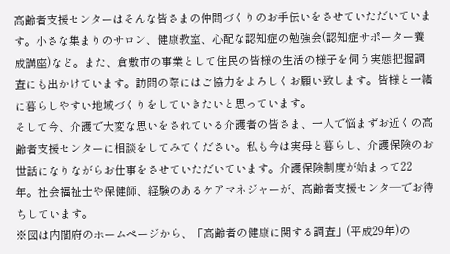高齢者支援センターはそんな皆さまの仲間づくりのお手伝いをさせていただいています。小さな集まりのサロン、健康教室、心配な認知症の勉強会(認知症サポーター養成講座)など。また、倉敷市の事業として住民の皆様の生活の様子を伺う実態把握調査にも出かけています。訪問の際にはご協力をよろしくお願い致します。皆様と一緒に暮らしやすい地域づくりをしていきたいと思っています。
そして今、介護で大変な思いをされている介護者の皆さま、一人で悩まずお近くの高齢者支援センターに相談をしてみてください。私も今は実母と暮らし、介護保険のお世話になりながらお仕事をさせていただいています。介護保険制度が始まって22年。社会福祉士や保健師、経験のあるケアマネジャーが、高齢者支援センタ―でお待ちしています。
※図は内閣府のホームページから、「高齢者の健康に関する調査」(平成29年)の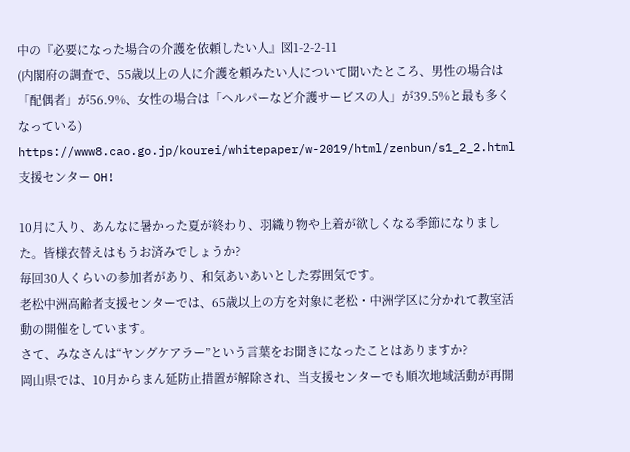中の『必要になった場合の介護を依頼したい人』図1-2-2-11
(内閣府の調査で、55歳以上の人に介護を頼みたい人について聞いたところ、男性の場合は「配偶者」が56.9%、女性の場合は「ヘルパーなど介護サービスの人」が39.5%と最も多くなっている)
https://www8.cao.go.jp/kourei/whitepaper/w-2019/html/zenbun/s1_2_2.html
支援センター OH!

10月に入り、あんなに暑かった夏が終わり、羽織り物や上着が欲しくなる季節になりました。皆様衣替えはもうお済みでしょうか?
毎回30人くらいの参加者があり、和気あいあいとした雰囲気です。
老松中洲高齢者支援センターでは、65歳以上の方を対象に老松・中洲学区に分かれて教室活動の開催をしています。
さて、みなさんは“ヤングケアラー”という言葉をお聞きになったことはありますか?
岡山県では、10月からまん延防止措置が解除され、当支援センターでも順次地域活動が再開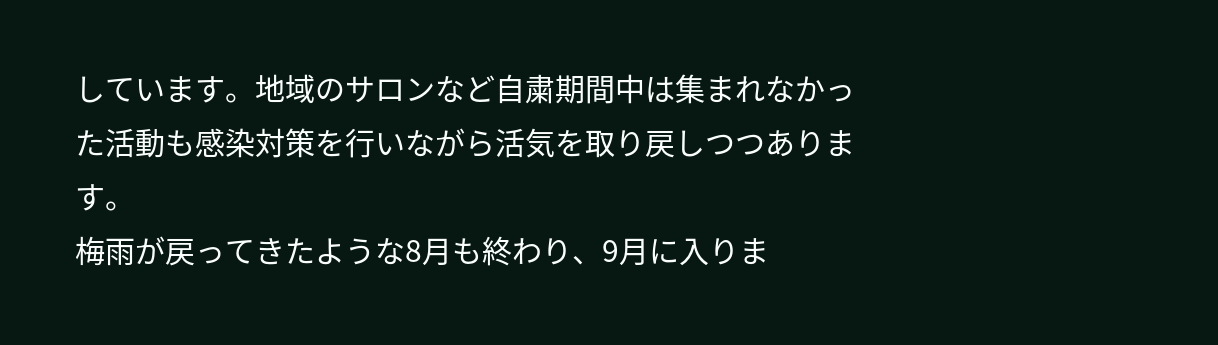しています。地域のサロンなど自粛期間中は集まれなかった活動も感染対策を行いながら活気を取り戻しつつあります。
梅雨が戻ってきたような8月も終わり、9月に入りま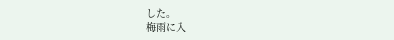した。
梅雨に入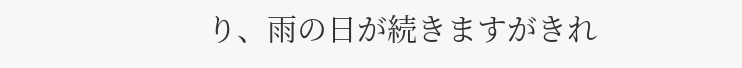り、雨の日が続きますがきれ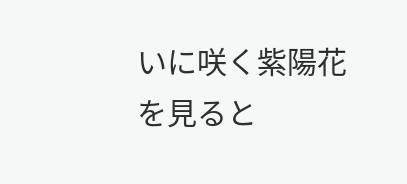いに咲く紫陽花を見ると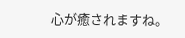心が癒されますね。